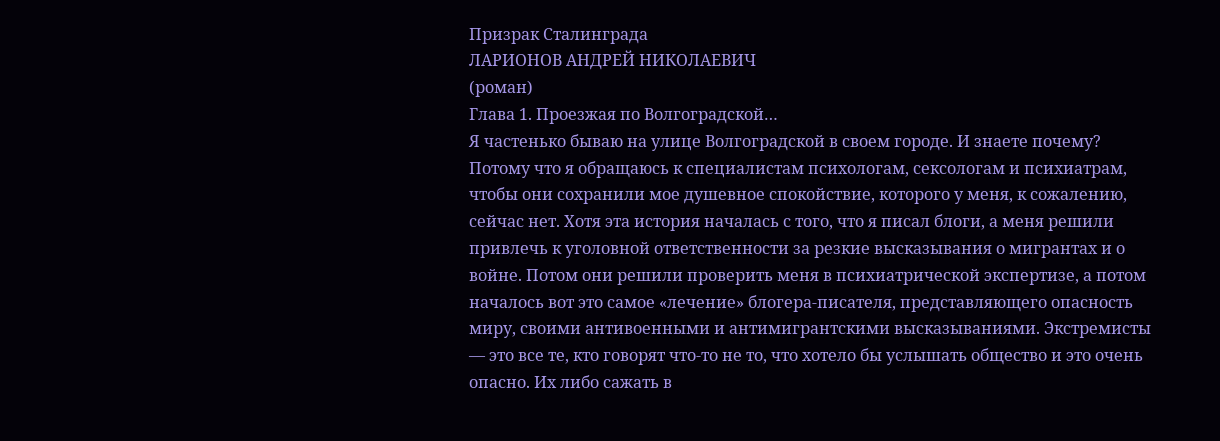Призрак Сталинграда
ЛАРИОНОВ АНДРЕЙ НИКОЛАЕВИЧ
(роман)
Глава 1. Проезжая по Волгоградской…
Я частенько бываю на улице Волгоградской в своем городе. И знаете почему? Потому что я обращаюсь к специалистам психологам, сексологам и психиатрам, чтобы они сохранили мое душевное спокойствие, которого у меня, к сожалению, сейчас нет. Хотя эта история началась с того, что я писал блоги, а меня решили привлечь к уголовной ответственности за резкие высказывания о мигрантах и о войне. Потом они решили проверить меня в психиатрической экспертизе, а потом началось вот это самое «лечение» блогера-писателя, представляющего опасность миру, своими антивоенными и антимигрантскими высказываниями. Экстремисты — это все те, кто говорят что-то не то, что хотело бы услышать общество и это очень опасно. Их либо сажать в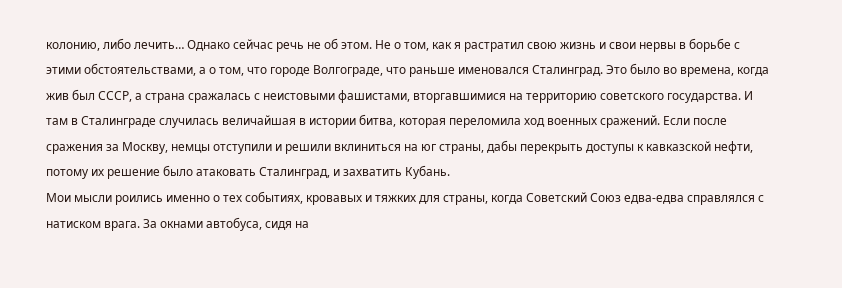колонию, либо лечить… Однако сейчас речь не об этом. Не о том, как я растратил свою жизнь и свои нервы в борьбе с этими обстоятельствами, а о том, что городе Волгограде, что раньше именовался Сталинград. Это было во времена, когда жив был СССР, а страна сражалась с неистовыми фашистами, вторгавшимися на территорию советского государства. И там в Сталинграде случилась величайшая в истории битва, которая переломила ход военных сражений. Если после сражения за Москву, немцы отступили и решили вклиниться на юг страны, дабы перекрыть доступы к кавказской нефти, потому их решение было атаковать Сталинград, и захватить Кубань.
Мои мысли роились именно о тех событиях, кровавых и тяжких для страны, когда Советский Союз едва-едва справлялся с натиском врага. За окнами автобуса, сидя на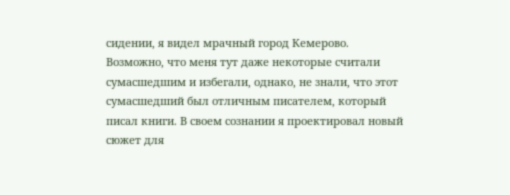сидении, я видел мрачный город Кемерово. Возможно, что меня тут даже некоторые считали сумасшедшим и избегали, однако, не знали, что этот сумасшедший был отличным писателем, который писал книги. В своем сознании я проектировал новый сюжет для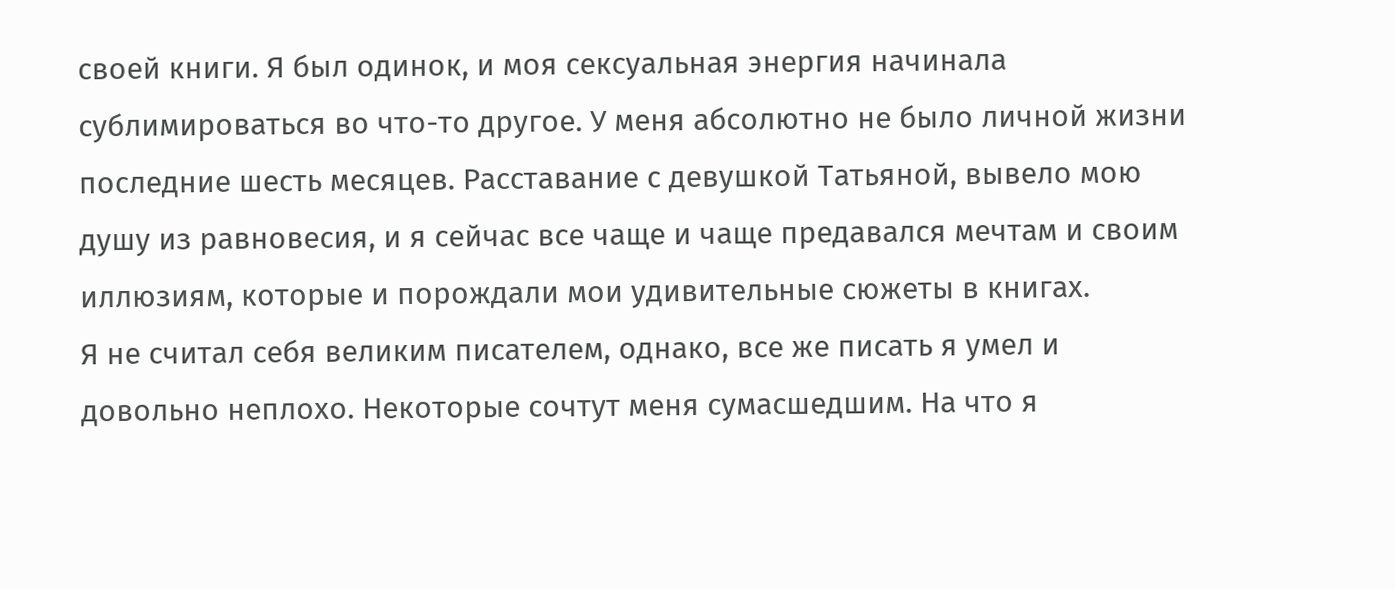своей книги. Я был одинок, и моя сексуальная энергия начинала сублимироваться во что-то другое. У меня абсолютно не было личной жизни последние шесть месяцев. Расставание с девушкой Татьяной, вывело мою душу из равновесия, и я сейчас все чаще и чаще предавался мечтам и своим иллюзиям, которые и порождали мои удивительные сюжеты в книгах.
Я не считал себя великим писателем, однако, все же писать я умел и довольно неплохо. Некоторые сочтут меня сумасшедшим. На что я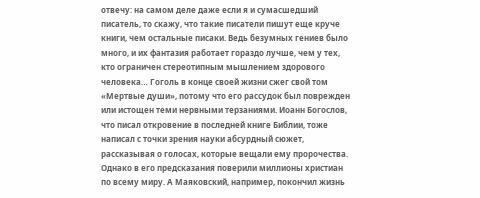отвечу: на самом деле даже если я и сумасшедший писатель, то скажу, что такие писатели пишут еще круче книги, чем остальные писаки. Ведь безумных гениев было много, и их фантазия работает гораздо лучше, чем у тех, кто ограничен стереотипным мышлением здорового человека… Гоголь в конце своей жизни сжег свой том «Мертвые души», потому что его рассудок был поврежден или истощен теми нервными терзаниями. Иоанн Богослов, что писал откровение в последней книге Библии, тоже написал с точки зрения науки абсурдный сюжет, рассказывая о голосах, которые вещали ему пророчества. Однако в его предсказания поверили миллионы христиан по всему миру. А Маяковский, например, покончил жизнь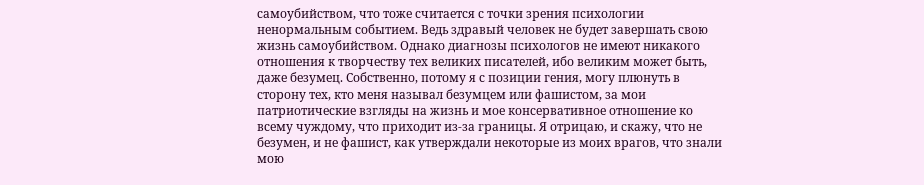самоубийством, что тоже считается с точки зрения психологии ненормальным событием. Ведь здравый человек не будет завершать свою жизнь самоубийством. Однако диагнозы психологов не имеют никакого отношения к творчеству тех великих писателей, ибо великим может быть, даже безумец. Собственно, потому я с позиции гения, могу плюнуть в сторону тех, кто меня называл безумцем или фашистом, за мои патриотические взгляды на жизнь и мое консервативное отношение ко всему чуждому, что приходит из-за границы. Я отрицаю, и скажу, что не безумен, и не фашист, как утверждали некоторые из моих врагов, что знали мою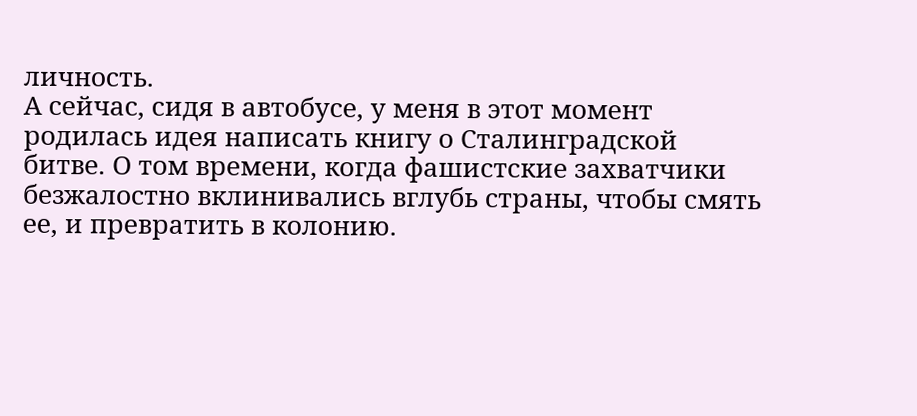личность.
А сейчас, сидя в автобусе, у меня в этот момент родилась идея написать книгу о Сталинградской битве. О том времени, когда фашистские захватчики безжалостно вклинивались вглубь страны, чтобы смять ее, и превратить в колонию.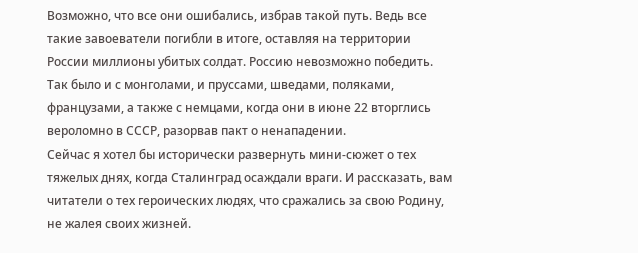Возможно, что все они ошибались, избрав такой путь. Ведь все такие завоеватели погибли в итоге, оставляя на территории России миллионы убитых солдат. Россию невозможно победить. Так было и с монголами, и пруссами, шведами, поляками, французами, а также с немцами, когда они в июне 22 вторглись вероломно в СССР, разорвав пакт о ненападении.
Сейчас я хотел бы исторически развернуть мини-сюжет о тех тяжелых днях, когда Сталинград осаждали враги. И рассказать, вам читатели о тех героических людях, что сражались за свою Родину, не жалея своих жизней.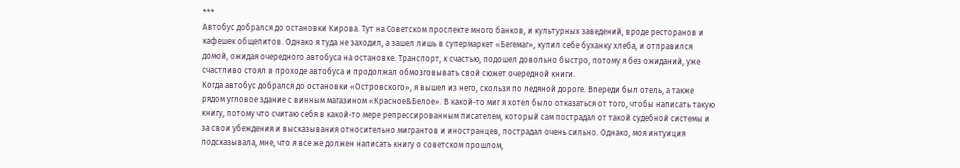***
Автобус добрался до остановки Кирова. Тут на Советском проспекте много банков, и культурных заведений, вроде ресторанов и кафешек общепитов. Однако я туда не заходил, а зашел лишь в супермаркет «Бегемаг», купил себе буханку хлеба, и отправился домой, ожидая очередного автобуса на остановке. Транспорт, к счастью, подошел довольно быстро, потому я без ожиданий, уже счастливо стоял в проходе автобуса и продолжал обмозговывать свой сюжет очередной книги.
Когда автобус добрался до остановки «Островского», я вышел из него, скользя по ледяной дороге. Впереди был отель, а также рядом угловое здание с винным магазином «Красное&Белое». В какой-то миг я хотел было отказаться от того, чтобы написать такую книгу, потому что считаю себя в какой-то мере репрессированным писателем, который сам пострадал от такой судебной системы и за свои убеждения и высказывания относительно мигрантов и иностранцев, пострадал очень сильно. Однако, моя интуиция подсказывала, мне, что я все же должен написать книгу о советском прошлом,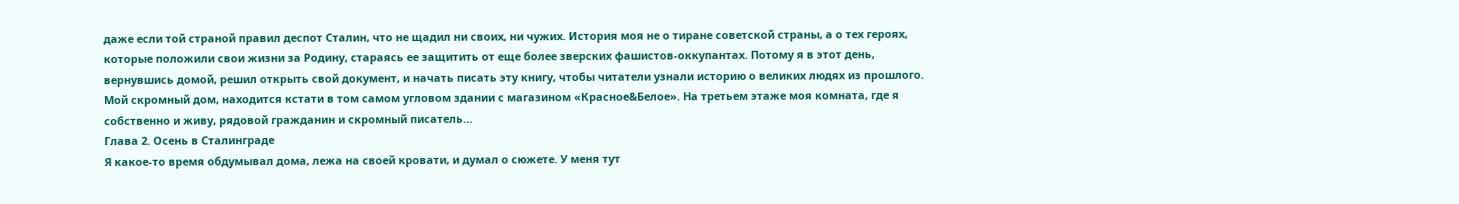даже если той страной правил деспот Сталин, что не щадил ни своих, ни чужих. История моя не о тиране советской страны, а о тех героях, которые положили свои жизни за Родину, стараясь ее защитить от еще более зверских фашистов-оккупантах. Потому я в этот день, вернувшись домой, решил открыть свой документ, и начать писать эту книгу, чтобы читатели узнали историю о великих людях из прошлого.
Мой скромный дом, находится кстати в том самом угловом здании с магазином «Красное&Белое». На третьем этаже моя комната, где я собственно и живу, рядовой гражданин и скромный писатель…
Глава 2. Осень в Сталинграде
Я какое-то время обдумывал дома, лежа на своей кровати, и думал о сюжете. У меня тут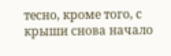тесно, кроме того, с крыши снова начало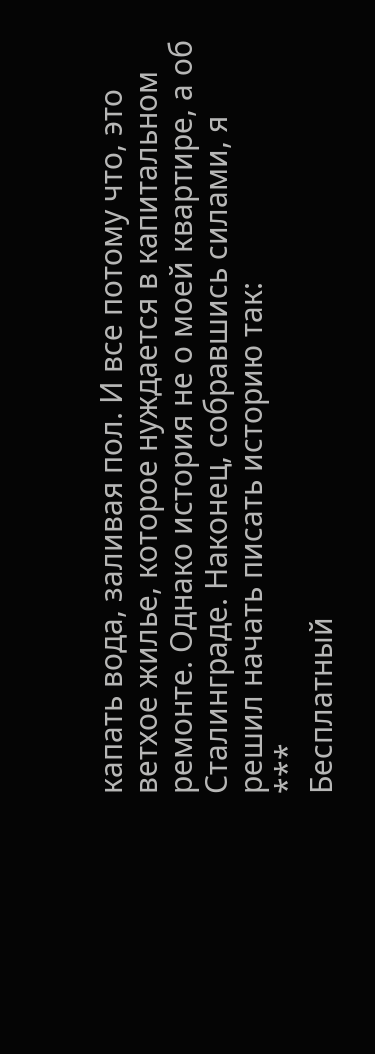капать вода, заливая пол. И все потому что, это ветхое жилье, которое нуждается в капитальном ремонте. Однако история не о моей квартире, а об Сталинграде. Наконец, собравшись силами, я решил начать писать историю так:
***
Бесплатный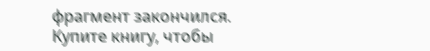фрагмент закончился.
Купите книгу, чтобы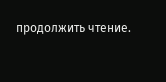продолжить чтение.